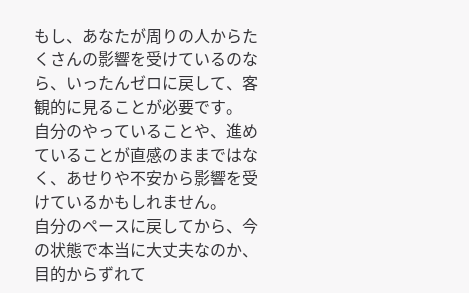もし、あなたが周りの人からたくさんの影響を受けているのなら、いったんゼロに戻して、客観的に見ることが必要です。
自分のやっていることや、進めていることが直感のままではなく、あせりや不安から影響を受けているかもしれません。
自分のペースに戻してから、今の状態で本当に大丈夫なのか、目的からずれて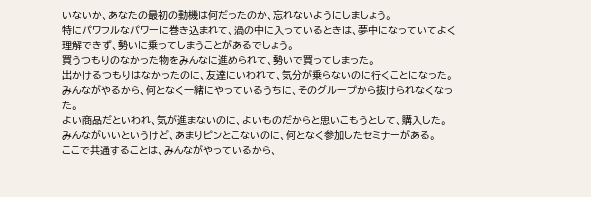いないか、あなたの最初の動機は何だったのか、忘れないようにしましょう。
特にパワフルなパワーに巻き込まれて、渦の中に入っているときは、夢中になっていてよく理解できず、勢いに乗ってしまうことがあるでしょう。
買うつもりのなかった物をみんなに進められて、勢いで買ってしまった。
出かけるつもりはなかったのに、友達にいわれて、気分が乗らないのに行くことになった。
みんながやるから、何となく一緒にやっているうちに、そのグループから抜けられなくなった。
よい商品だといわれ、気が進まないのに、よいものだからと思いこもうとして、購入した。
みんながいいというけど、あまりピンとこないのに、何となく参加したセミナーがある。
ここで共通することは、みんながやっているから、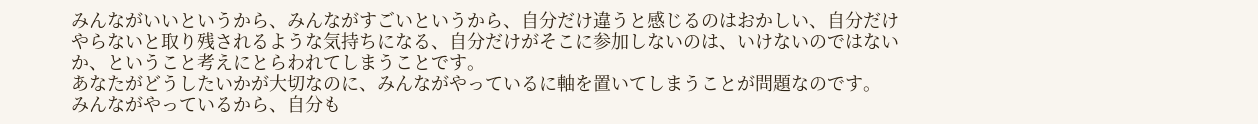みんながいいというから、みんながすごいというから、自分だけ違うと感じるのはおかしい、自分だけやらないと取り残されるような気持ちになる、自分だけがそこに参加しないのは、いけないのではないか、ということ考えにとらわれてしまうことです。
あなたがどうしたいかが大切なのに、みんながやっているに軸を置いてしまうことが問題なのです。
みんながやっているから、自分も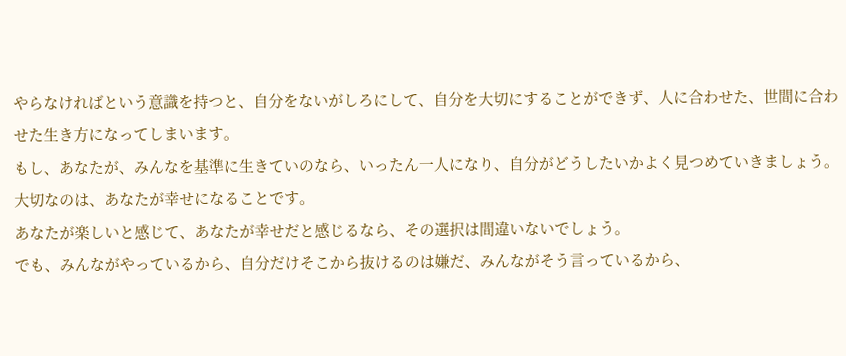やらなければという意識を持つと、自分をないがしろにして、自分を大切にすることができず、人に合わせた、世間に合わせた生き方になってしまいます。
もし、あなたが、みんなを基準に生きていのなら、いったん一人になり、自分がどうしたいかよく見つめていきましょう。
大切なのは、あなたが幸せになることです。
あなたが楽しいと感じて、あなたが幸せだと感じるなら、その選択は間違いないでしょう。
でも、みんながやっているから、自分だけそこから抜けるのは嫌だ、みんながそう言っているから、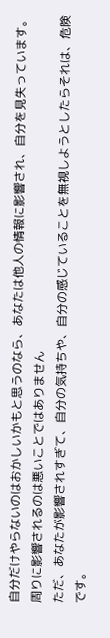自分だけやらないのはおかしいかもと思うのなら、あなたは他人の情報に影響され、自分を見失っています。
周りに影響されるのは悪いことではありません
ただ、あなたが影響されすぎて、自分の気持ちや、自分の感じていることを無視しようとしたらそれは、危険です。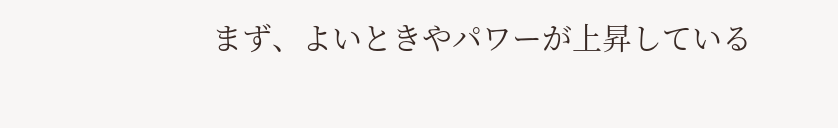まず、よいときやパワーが上昇している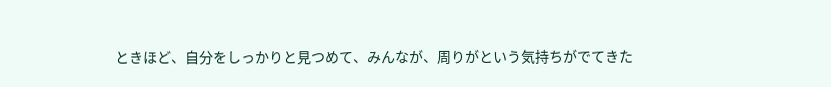ときほど、自分をしっかりと見つめて、みんなが、周りがという気持ちがでてきた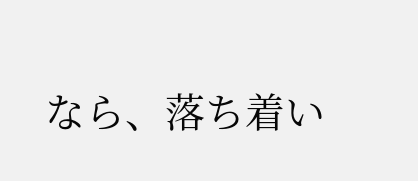なら、落ち着い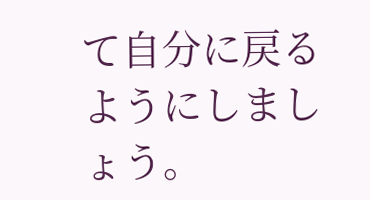て自分に戻るようにしましょう。